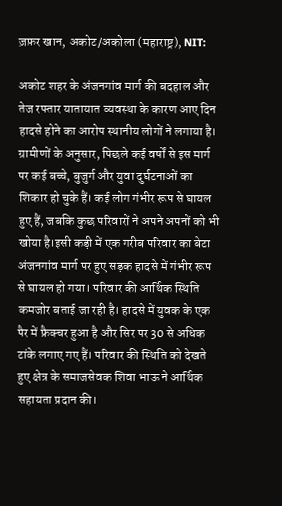ज़फ़र खान, अकोट/अकोला (महाराष्ट्र), NIT:

अकोट शहर के अंजनगांव मार्ग की बदहाल और तेज रफ्तार यातायात व्यवस्था के कारण आए दिन हादसे होने का आरोप स्थानीय लोगों ने लगाया है। ग्रामीणों के अनुसार, पिछले कई वर्षों से इस मार्ग पर कई बच्चे, बुजुर्ग और युवा दुर्घटनाओं का शिकार हो चुके हैं। कई लोग गंभीर रूप से घायल हुए हैं, जबकि कुछ परिवारों ने अपने अपनों को भी खोया है।इसी कड़ी में एक गरीब परिवार का बेटा अंजनगांव मार्ग पर हुए सड़क हादसे में गंभीर रूप से घायल हो गया। परिवार की आर्थिक स्थिति कमजोर बताई जा रही है। हादसे में युवक के एक पैर में फ्रैक्चर हुआ है और सिर पर 30 से अधिक टांके लगाए गए हैं। परिवार की स्थिति को देखते हुए क्षेत्र के समाजसेवक शिवा भाऊ ने आर्थिक सहायता प्रदान की।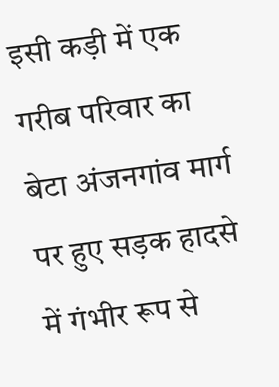इसी कड़ी में एक गरीब परिवार का बेटा अंजनगांव मार्ग पर हुए सड़क हादसे में गंभीर रूप से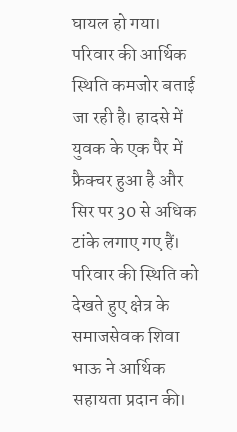घायल हो गया। परिवार की आर्थिक स्थिति कमजोर बताई जा रही है। हादसे में युवक के एक पैर में फ्रैक्चर हुआ है और सिर पर 30 से अधिक टांके लगाए गए हैं। परिवार की स्थिति को देखते हुए क्षेत्र के समाजसेवक शिवा भाऊ ने आर्थिक सहायता प्रदान की।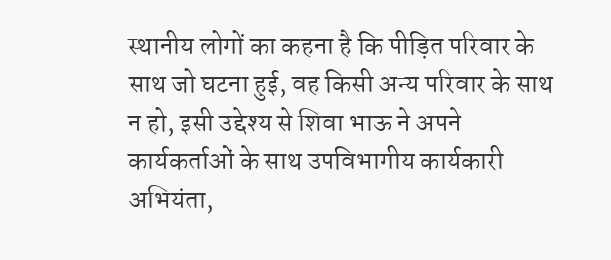स्थानीय लोगों का कहना है कि पीड़ित परिवार के साथ जो घटना हुई, वह किसी अन्य परिवार के साथ न हो, इसी उद्देश्य से शिवा भाऊ ने अपने कार्यकर्ताओं के साथ उपविभागीय कार्यकारी अभियंता,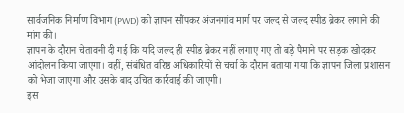सार्वजनिक निर्माण विभाग (PWD) को ज्ञापन सौंपकर अंजनगांव मार्ग पर जल्द से जल्द स्पीड ब्रेकर लगाने की मांग की।
ज्ञापन के दौरान चेतावनी दी गई कि यदि जल्द ही स्पीड ब्रेकर नहीं लगाए गए तो बड़े पैमाने पर सड़क खोदकर आंदोलन किया जाएगा। वहीं, संबंधित वरिष्ठ अधिकारियों से चर्चा के दौरान बताया गया कि ज्ञापन जिला प्रशासन को भेजा जाएगा और उसके बाद उचित कार्रवाई की जाएगी।
इस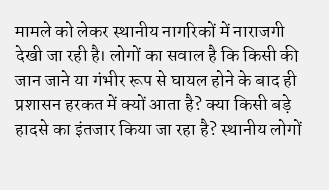मामले को लेकर स्थानीय नागरिकों में नाराजगी देखी जा रही है। लोगों का सवाल है कि किसी की जान जाने या गंभीर रूप से घायल होने के बाद ही प्रशासन हरकत में क्यों आता है? क्या किसी बड़े हादसे का इंतजार किया जा रहा है? स्थानीय लोगों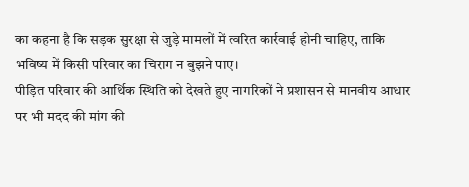का कहना है कि सड़क सुरक्षा से जुड़े मामलों में त्वरित कार्रवाई होनी चाहिए, ताकि भविष्य में किसी परिवार का चिराग न बुझने पाए।
पीड़ित परिवार की आर्थिक स्थिति को देखते हुए नागरिकों ने प्रशासन से मानवीय आधार पर भी मदद की मांग की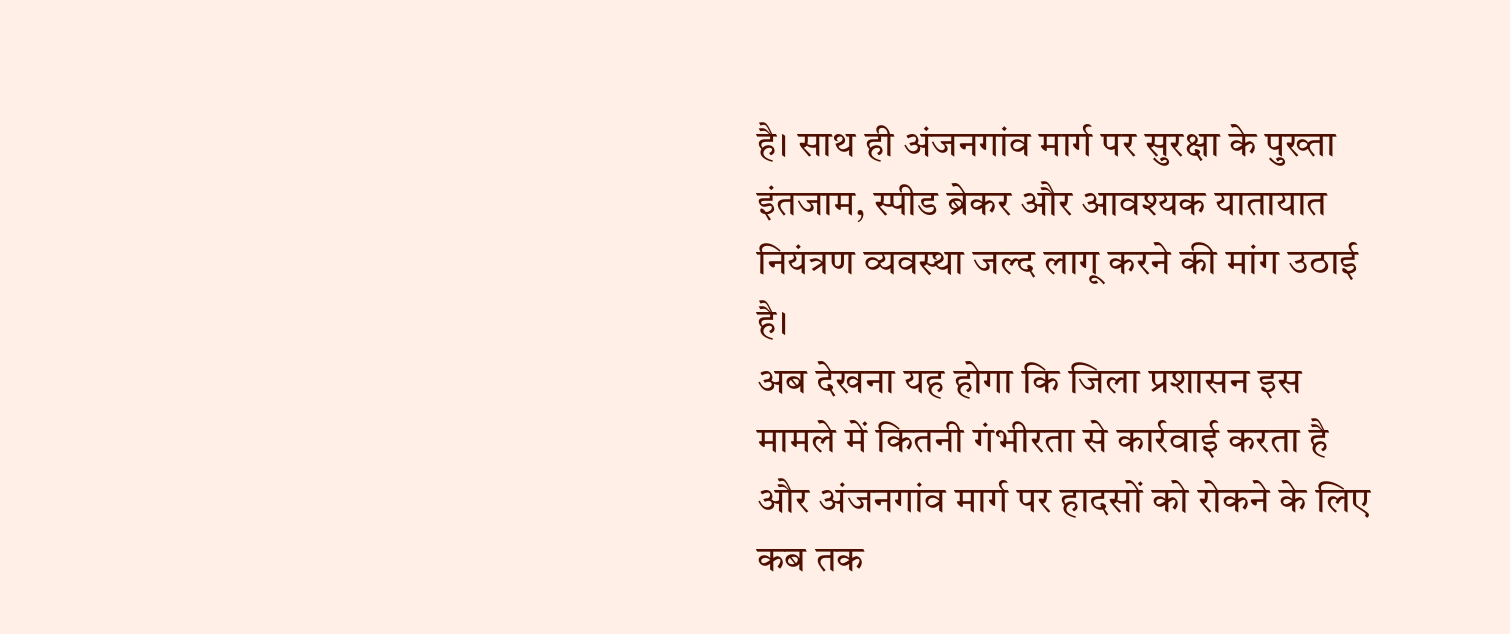है। साथ ही अंजनगांव मार्ग पर सुरक्षा के पुख्ता इंतजाम, स्पीड ब्रेकर और आवश्यक यातायात नियंत्रण व्यवस्था जल्द लागू करने की मांग उठाई है।
अब देखना यह होगा कि जिला प्रशासन इस मामले में कितनी गंभीरता से कार्रवाई करता है और अंजनगांव मार्ग पर हादसों को रोकने के लिए कब तक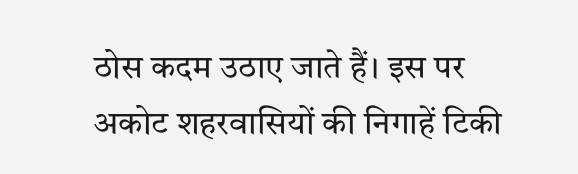ठोस कदम उठाए जाते हैं। इस पर अकोट शहरवासियों की निगाहें टिकी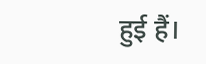हुई हैं।